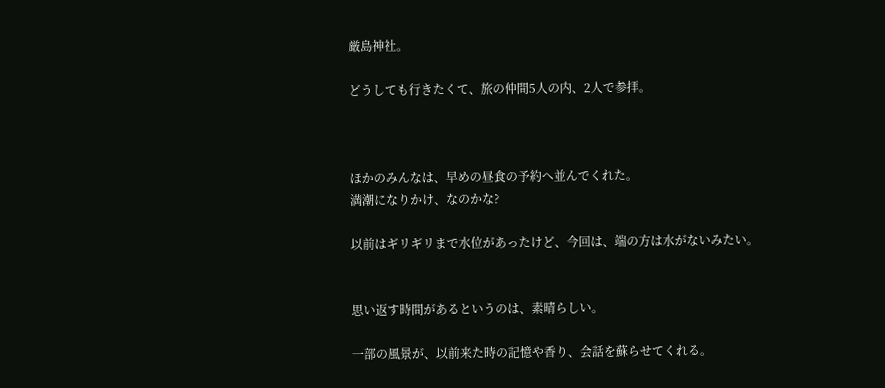厳島神社。

どうしても行きたくて、旅の仲間5人の内、2人で参拝。



ほかのみんなは、早めの昼食の予約へ並んでくれた。
満潮になりかけ、なのかな?

以前はギリギリまで水位があったけど、今回は、端の方は水がないみたい。


思い返す時間があるというのは、素晴らしい。

一部の風景が、以前来た時の記憶や香り、会話を蘇らせてくれる。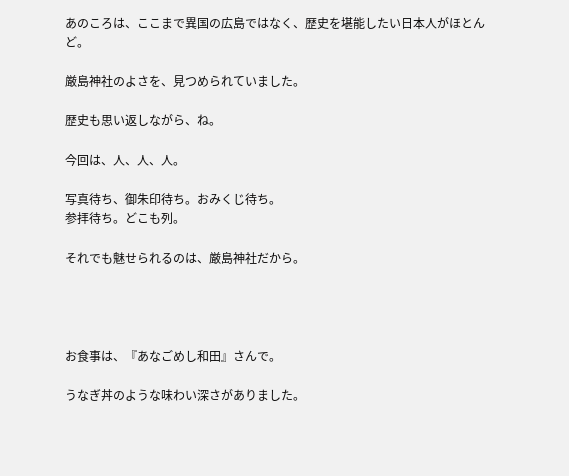あのころは、ここまで異国の広島ではなく、歴史を堪能したい日本人がほとんど。

厳島神社のよさを、見つめられていました。

歴史も思い返しながら、ね。

今回は、人、人、人。

写真待ち、御朱印待ち。おみくじ待ち。
参拝待ち。どこも列。

それでも魅せられるのは、厳島神社だから。




お食事は、『あなごめし和田』さんで。

うなぎ丼のような味わい深さがありました。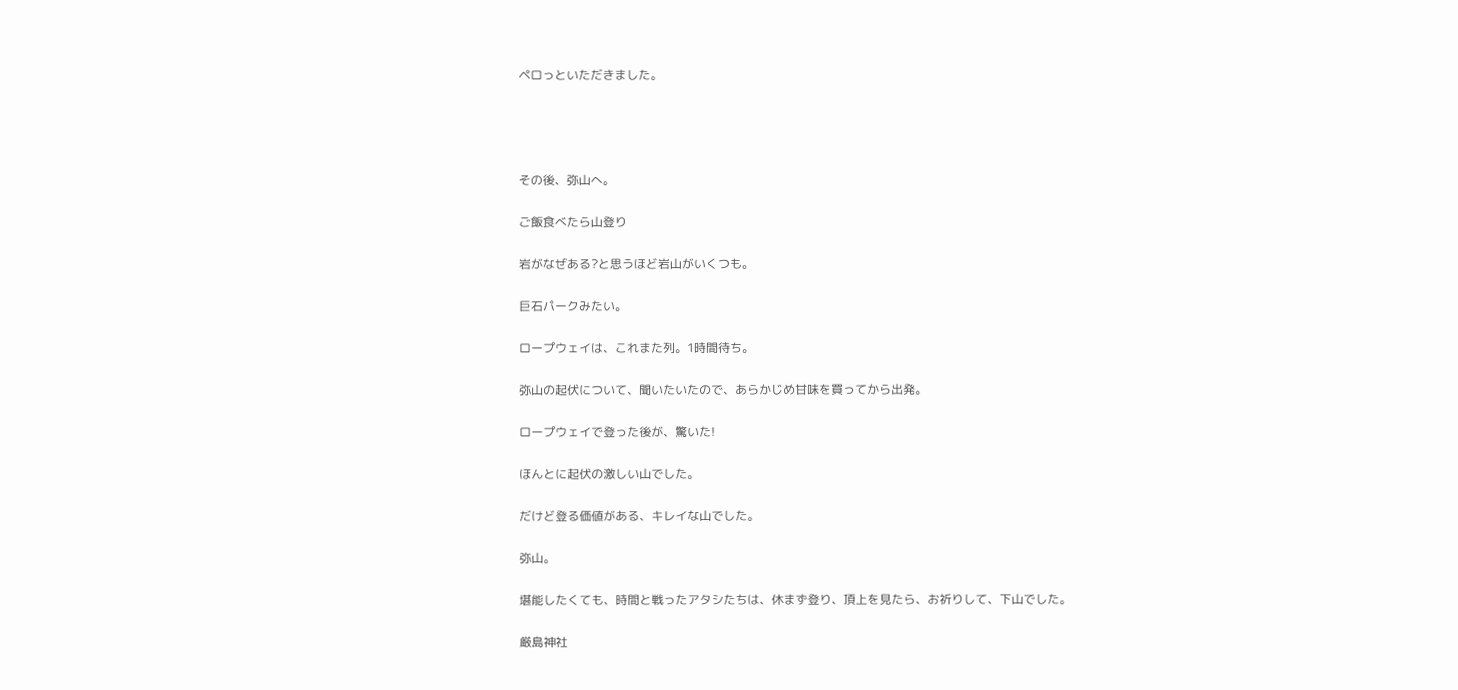ペロっといただきました。




その後、弥山へ。

ご飯食べたら山登り

岩がなぜある?と思うほど岩山がいくつも。

巨石パークみたい。

ロープウェイは、これまた列。1時間待ち。

弥山の起伏について、聞いたいたので、あらかじめ甘味を買ってから出発。

ロープウェイで登った後が、驚いた!

ほんとに起伏の激しい山でした。

だけど登る価値がある、キレイな山でした。

弥山。

堪能したくても、時間と戦ったアタシたちは、休まず登り、頂上を見たら、お祈りして、下山でした。

厳島神社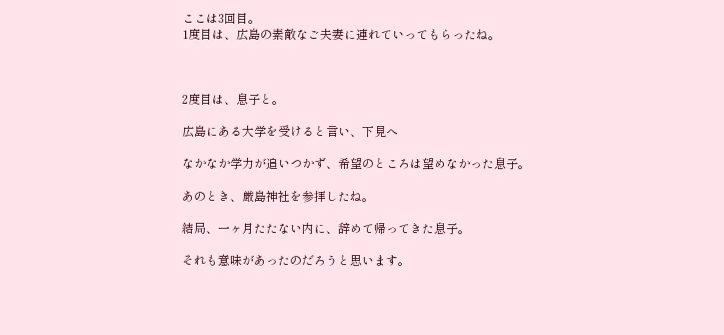ここは3回目。
1度目は、広島の素敵なご夫妻に連れていってもらったね。



2度目は、息子と。

広島にある大学を受けると言い、下見へ

なかなか学力が追いつかず、希望のところは望めなかった息子。

あのとき、厳島神社を参拝したね。

結局、一ヶ月たたない内に、辞めて帰ってきた息子。

それも意味があったのだろうと思います。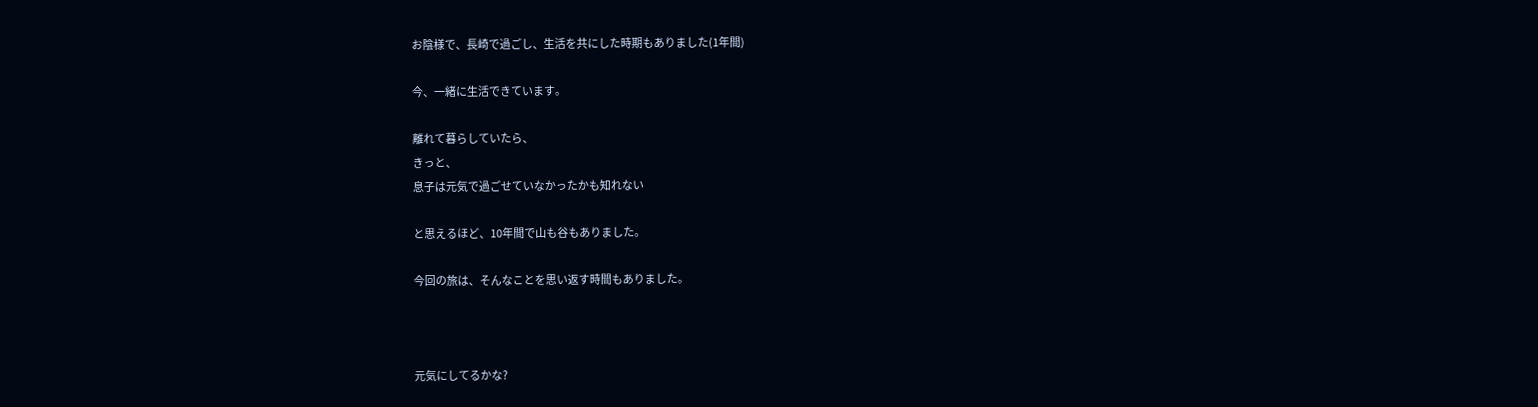お陰様で、長崎で過ごし、生活を共にした時期もありました(1年間)

今、一緒に生活できています。

離れて暮らしていたら、
きっと、
息子は元気で過ごせていなかったかも知れない

と思えるほど、10年間で山も谷もありました。

今回の旅は、そんなことを思い返す時間もありました。



元気にしてるかな?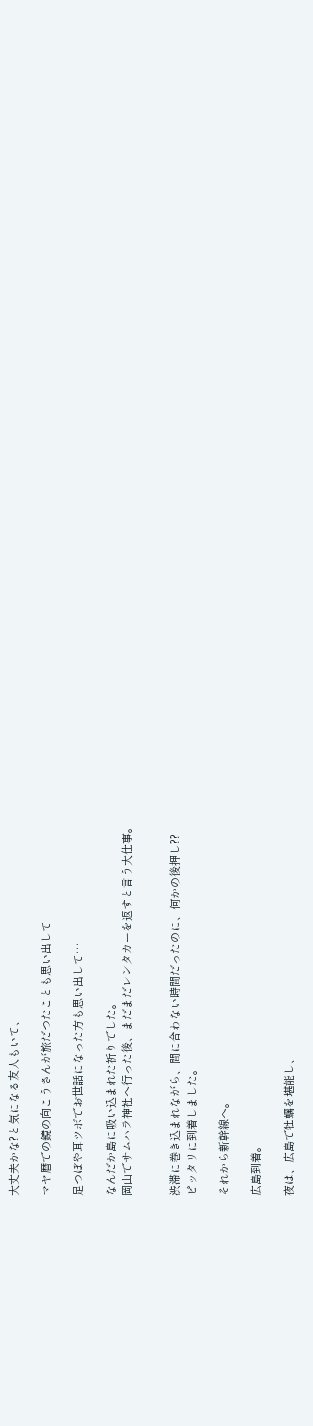大丈夫かな?と気になる友人もいて、

マヤ暦での鏡の向こうさんが旅だつたことも思い出して

足つぼや耳ツボでお世話になった方も思い出して…

なんだか島に吸い込まれた祈りでした。
岡山でサムハラ神社へ行った後、まだまだレンタカーを返すと言う大仕事。


渋滞に巻き込まれながら、間に合わない時間だったのに、何かの後押し??
ピッタリに到着しました。

それから新幹線へ。

広島到着。

夜は、広島で牡蠣を堪能し、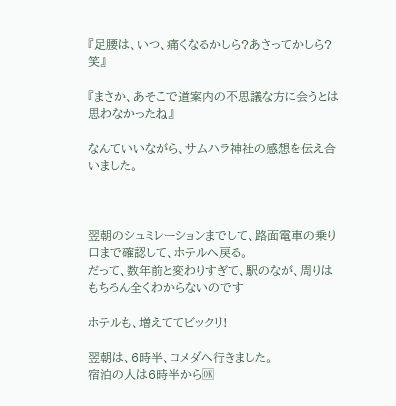『足腰は、いつ、痛くなるかしら?あさってかしら?笑』

『まさか、あそこで道案内の不思議な方に会うとは思わなかったね』

なんていいながら、サムハラ神社の感想を伝え合いました。



翌朝のシュミレーションまでして、路面電車の乗り口まで確認して、ホテルへ戻る。
だって、数年前と変わりすぎて、駅のなが、周りはもちろん全くわからないのです

ホテルも、増えててビックリ!

翌朝は、6時半、コメダへ行きました。
宿泊の人は6時半から🆗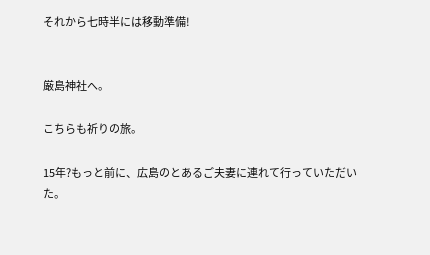それから七時半には移動準備!


厳島神社へ。

こちらも祈りの旅。

15年?もっと前に、広島のとあるご夫妻に連れて行っていただいた。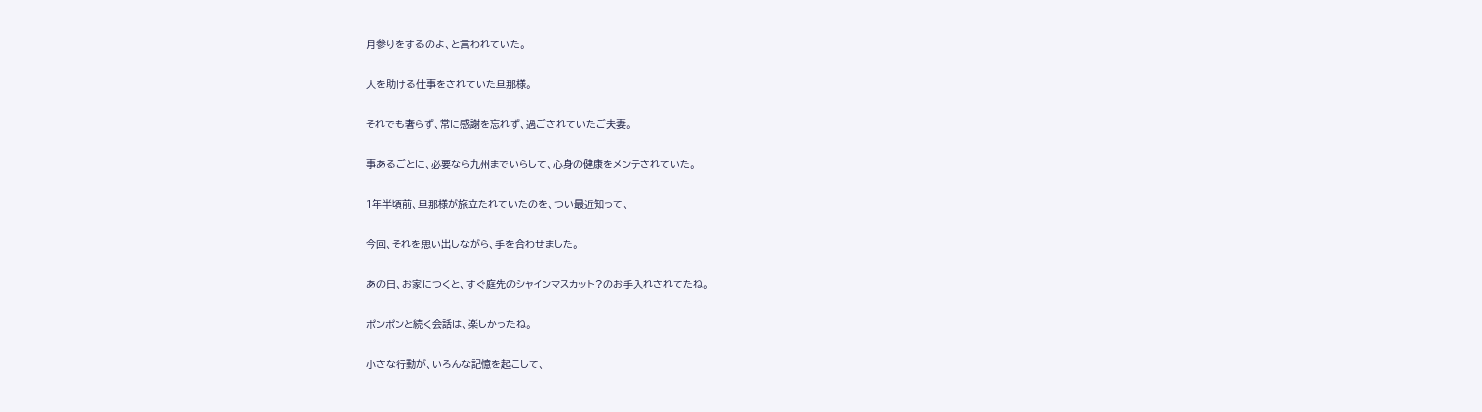月参りをするのよ、と言われていた。

人を助ける仕事をされていた旦那様。

それでも奢らず、常に感謝を忘れず、過ごされていたご夫妻。

事あるごとに、必要なら九州までいらして、心身の健康をメンテされていた。

1年半頃前、旦那様が旅立たれていたのを、つい最近知って、

今回、それを思い出しながら、手を合わせました。

あの日、お家につくと、すぐ庭先のシャインマスカット?のお手入れされてたね。

ポンポンと続く会話は、楽しかったね。

小さな行動が、いろんな記憶を起こして、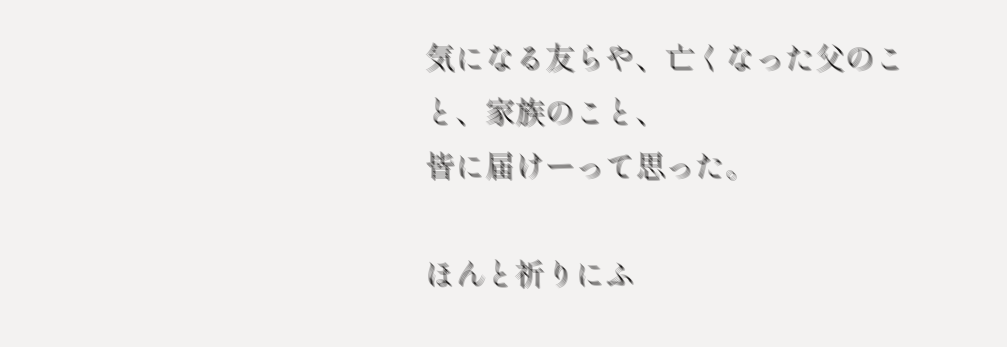気になる友らや、亡くなった父のこと、家族のこと、
皆に届けーって思った。

ほんと祈りにふ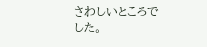さわしいところでした。